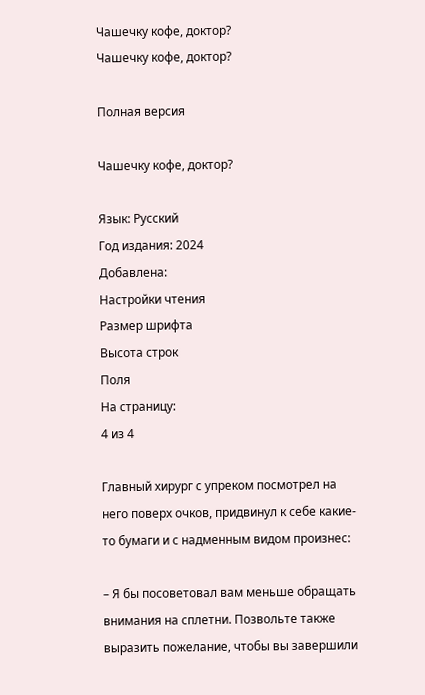Чашечку кофе, доктор?
Чашечку кофе, доктор?

Полная версия

Чашечку кофе, доктор?

Язык: Русский
Год издания: 2024
Добавлена:
Настройки чтения
Размер шрифта
Высота строк
Поля
На страницу:
4 из 4

Главный хирург с упреком посмотрел на него поверх очков, придвинул к себе какие-то бумаги и с надменным видом произнес:

– Я бы посоветовал вам меньше обращать внимания на сплетни. Позвольте также выразить пожелание, чтобы вы завершили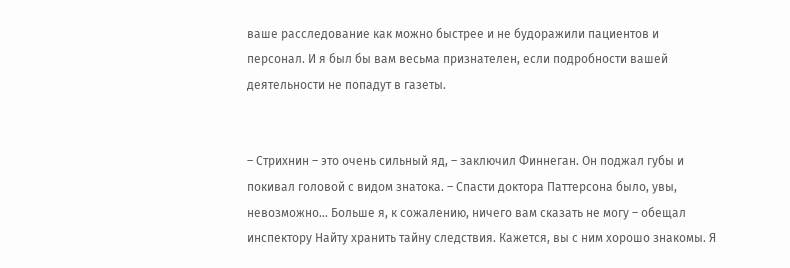ваше расследование как можно быстрее и не будоражили пациентов и персонал. И я был бы вам весьма признателен, если подробности вашей деятельности не попадут в газеты.


– Стрихнин – это очень сильный яд, – заключил Финнеган. Он поджал губы и покивал головой с видом знатока. – Спасти доктора Паттерсона было, увы, невозможно… Больше я, к сожалению, ничего вам сказать не могу – обещал инспектору Найту хранить тайну следствия. Кажется, вы с ним хорошо знакомы. Я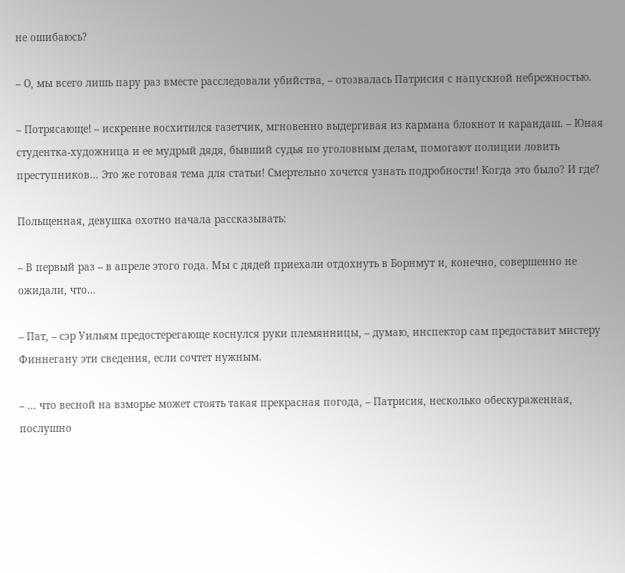не ошибаюсь?

– О, мы всего лишь пару раз вместе расследовали убийства, – отозвалась Патрисия с напускной небрежностью.

– Потрясающе! – искренне восхитился газетчик, мгновенно выдергивая из кармана блокнот и карандаш. – Юная студентка-художница и ее мудрый дядя, бывший судья по уголовным делам, помогают полиции ловить преступников… Это же готовая тема для статьи! Смертельно хочется узнать подробности! Когда это было? И где?

Польщенная, девушка охотно начала рассказывать:

– В первый раз – в апреле этого года. Мы с дядей приехали отдохнуть в Борнмут и, конечно, совершенно не ожидали, что…

– Пат, – сэр Уильям предостерегающе коснулся руки племянницы, – думаю, инспектор сам предоставит мистеру Финнегану эти сведения, если сочтет нужным.

– … что весной на взморье может стоять такая прекрасная погода, – Патрисия, несколько обескураженная, послушно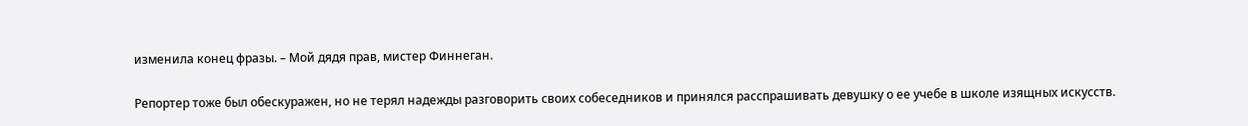изменила конец фразы. – Мой дядя прав, мистер Финнеган.

Репортер тоже был обескуражен, но не терял надежды разговорить своих собеседников и принялся расспрашивать девушку о ее учебе в школе изящных искусств.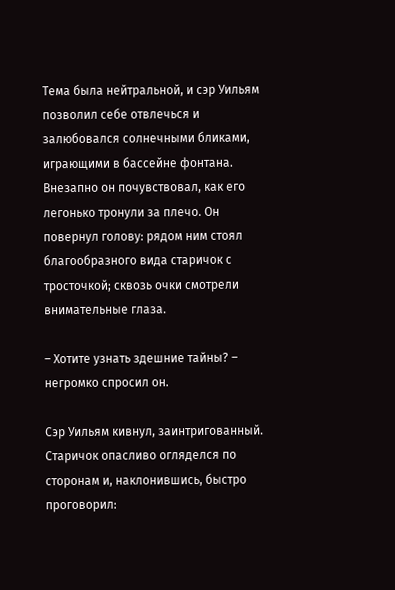Тема была нейтральной, и сэр Уильям позволил себе отвлечься и залюбовался солнечными бликами, играющими в бассейне фонтана. Внезапно он почувствовал, как его легонько тронули за плечо. Он повернул голову: рядом ним стоял благообразного вида старичок с тросточкой; сквозь очки смотрели внимательные глаза.

– Хотите узнать здешние тайны? – негромко спросил он.

Сэр Уильям кивнул, заинтригованный. Старичок опасливо огляделся по сторонам и, наклонившись, быстро проговорил: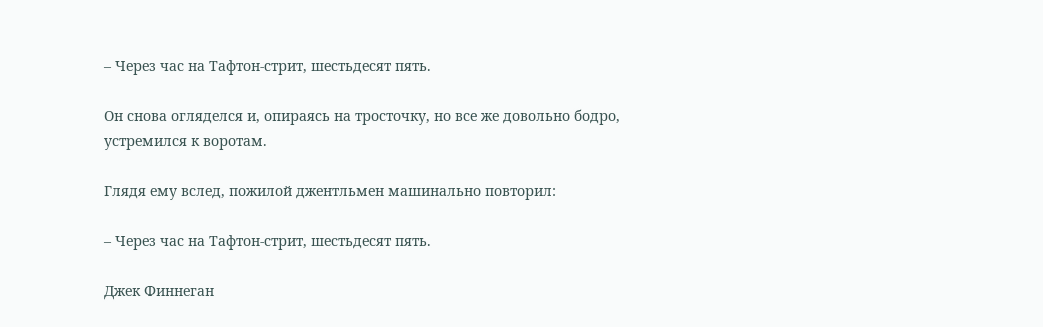– Через час на Тафтон-стрит, шестьдесят пять.

Он снова огляделся и, опираясь на тросточку, но все же довольно бодро, устремился к воротам.

Глядя ему вслед, пожилой джентльмен машинально повторил:

– Через час на Тафтон-стрит, шестьдесят пять.

Джек Финнеган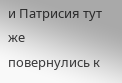и Патрисия тут же повернулись к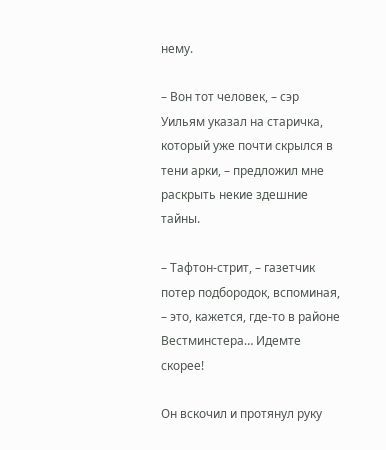нему.

– Вон тот человек, – сэр Уильям указал на старичка, который уже почти скрылся в тени арки, – предложил мне раскрыть некие здешние тайны.

– Тафтон-стрит, – газетчик потер подбородок, вспоминая, – это, кажется, где-то в районе Вестминстера… Идемте скорее!

Он вскочил и протянул руку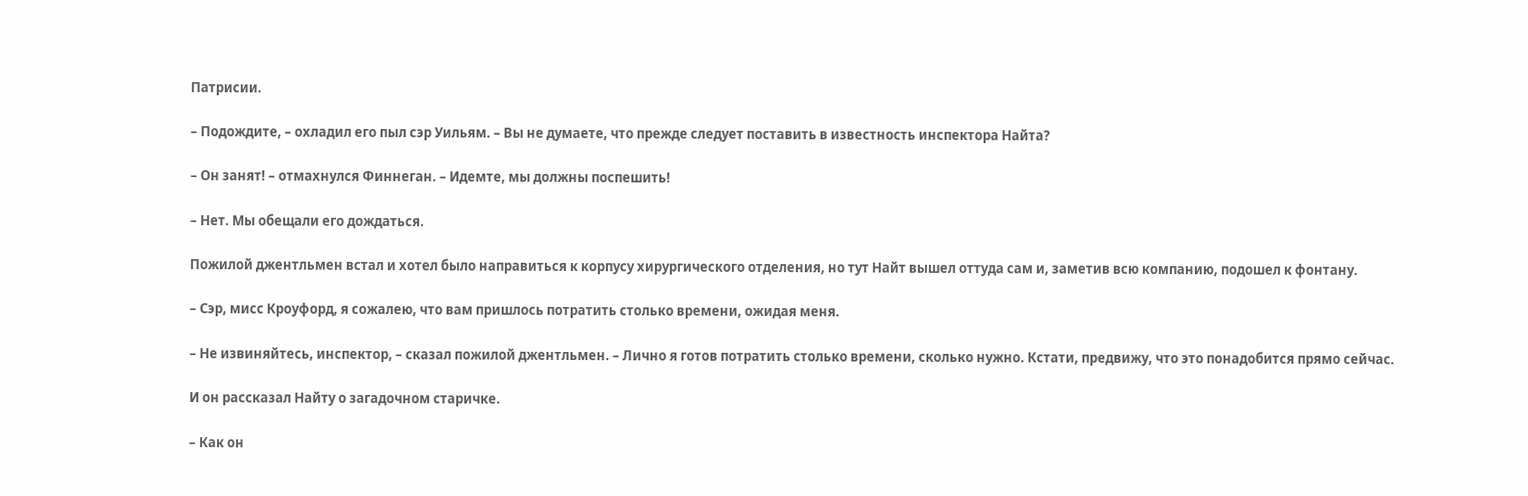Патрисии.

– Подождите, – охладил его пыл сэр Уильям. – Вы не думаете, что прежде следует поставить в известность инспектора Найта?

– Он занят! – отмахнулся Финнеган. – Идемте, мы должны поспешить!

– Нет. Мы обещали его дождаться.

Пожилой джентльмен встал и хотел было направиться к корпусу хирургического отделения, но тут Найт вышел оттуда сам и, заметив всю компанию, подошел к фонтану.

– Сэр, мисс Кроуфорд, я сожалею, что вам пришлось потратить столько времени, ожидая меня.

– Не извиняйтесь, инспектор, – сказал пожилой джентльмен. – Лично я готов потратить столько времени, сколько нужно. Кстати, предвижу, что это понадобится прямо сейчас.

И он рассказал Найту о загадочном старичке.

– Как он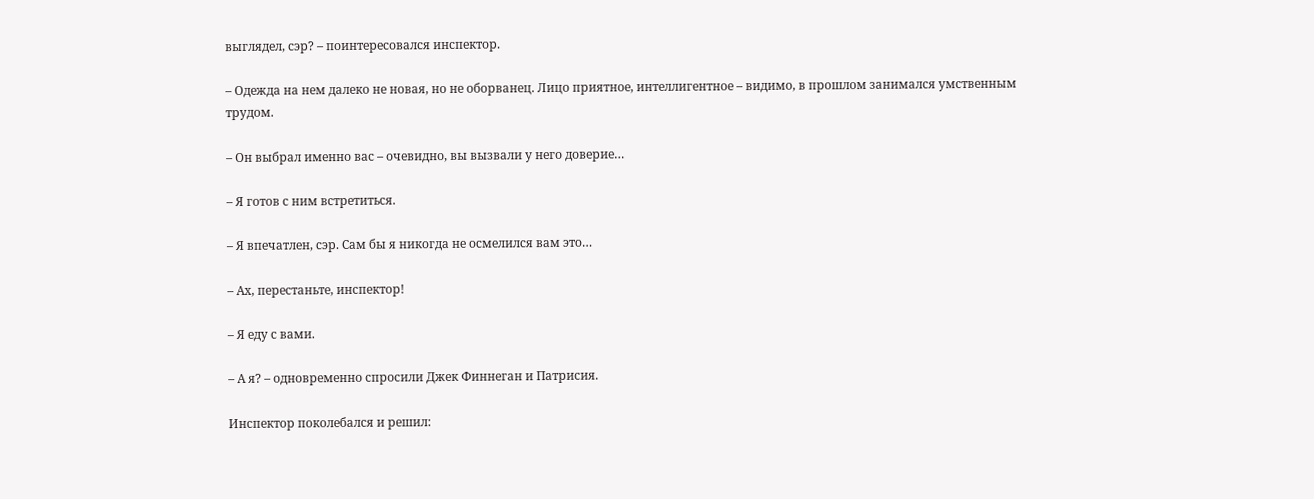выглядел, сэр? – поинтересовался инспектор.

– Одежда на нем далеко не новая, но не оборванец. Лицо приятное, интеллигентное – видимо, в прошлом занимался умственным трудом.

– Он выбрал именно вас – очевидно, вы вызвали у него доверие…

– Я готов с ним встретиться.

– Я впечатлен, сэр. Сам бы я никогда не осмелился вам это…

– Ах, перестаньте, инспектор!

– Я еду с вами.

– А я? – одновременно спросили Джек Финнеган и Патрисия.

Инспектор поколебался и решил: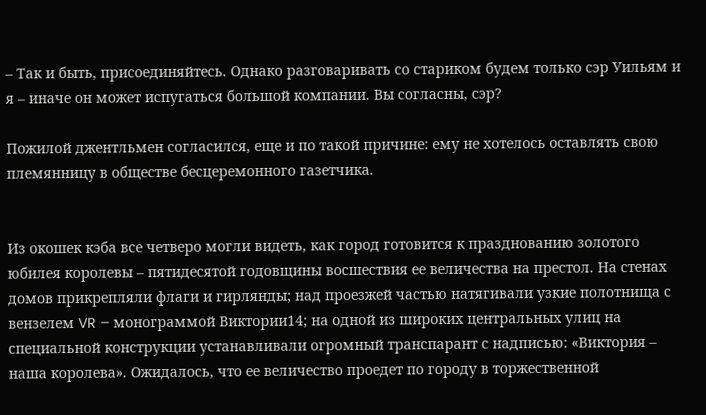– Так и быть, присоединяйтесь. Однако разговаривать со стариком будем только сэр Уильям и я – иначе он может испугаться большой компании. Вы согласны, сэр?

Пожилой джентльмен согласился, еще и по такой причине: ему не хотелось оставлять свою племянницу в обществе бесцеремонного газетчика.


Из окошек кэба все четверо могли видеть, как город готовится к празднованию золотого юбилея королевы – пятидесятой годовщины восшествия ее величества на престол. На стенах домов прикрепляли флаги и гирлянды; над проезжей частью натягивали узкие полотнища с вензелем VR – монограммой Виктории14; на одной из широких центральных улиц на специальной конструкции устанавливали огромный транспарант с надписью: «Виктория – наша королева». Ожидалось, что ее величество проедет по городу в торжественной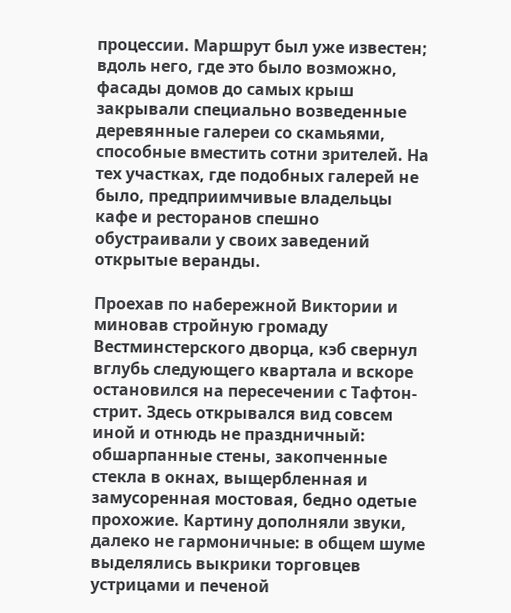процессии. Маршрут был уже известен; вдоль него, где это было возможно, фасады домов до самых крыш закрывали специально возведенные деревянные галереи со скамьями, способные вместить сотни зрителей. На тех участках, где подобных галерей не было, предприимчивые владельцы кафе и ресторанов спешно обустраивали у своих заведений открытые веранды.

Проехав по набережной Виктории и миновав стройную громаду Вестминстерского дворца, кэб свернул вглубь следующего квартала и вскоре остановился на пересечении с Тафтон-стрит. Здесь открывался вид совсем иной и отнюдь не праздничный: обшарпанные стены, закопченные стекла в окнах, выщербленная и замусоренная мостовая, бедно одетые прохожие. Картину дополняли звуки, далеко не гармоничные: в общем шуме выделялись выкрики торговцев устрицами и печеной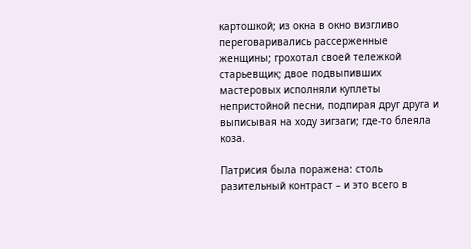картошкой; из окна в окно визгливо переговаривались рассерженные женщины; грохотал своей тележкой старьевщик; двое подвыпивших мастеровых исполняли куплеты непристойной песни, подпирая друг друга и выписывая на ходу зигзаги; где-то блеяла коза.

Патрисия была поражена: столь разительный контраст – и это всего в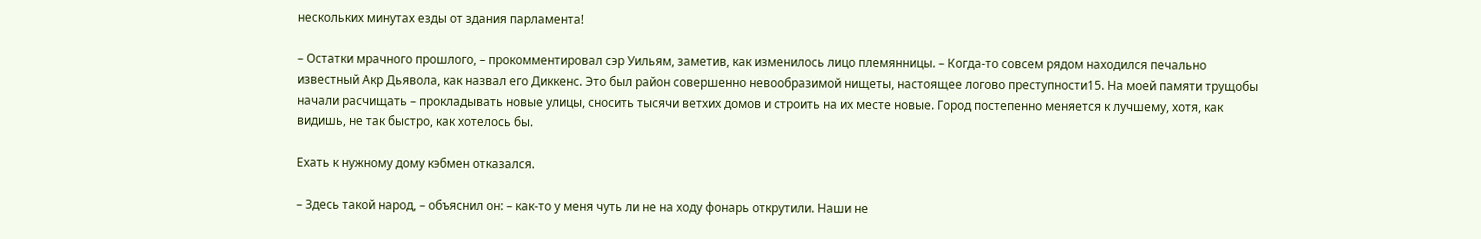нескольких минутах езды от здания парламента!

– Остатки мрачного прошлого, – прокомментировал сэр Уильям, заметив, как изменилось лицо племянницы. – Когда-то совсем рядом находился печально известный Акр Дьявола, как назвал его Диккенс. Это был район совершенно невообразимой нищеты, настоящее логово преступности15. На моей памяти трущобы начали расчищать – прокладывать новые улицы, сносить тысячи ветхих домов и строить на их месте новые. Город постепенно меняется к лучшему, хотя, как видишь, не так быстро, как хотелось бы.

Ехать к нужному дому кэбмен отказался.

– Здесь такой народ, – объяснил он: – как-то у меня чуть ли не на ходу фонарь открутили. Наши не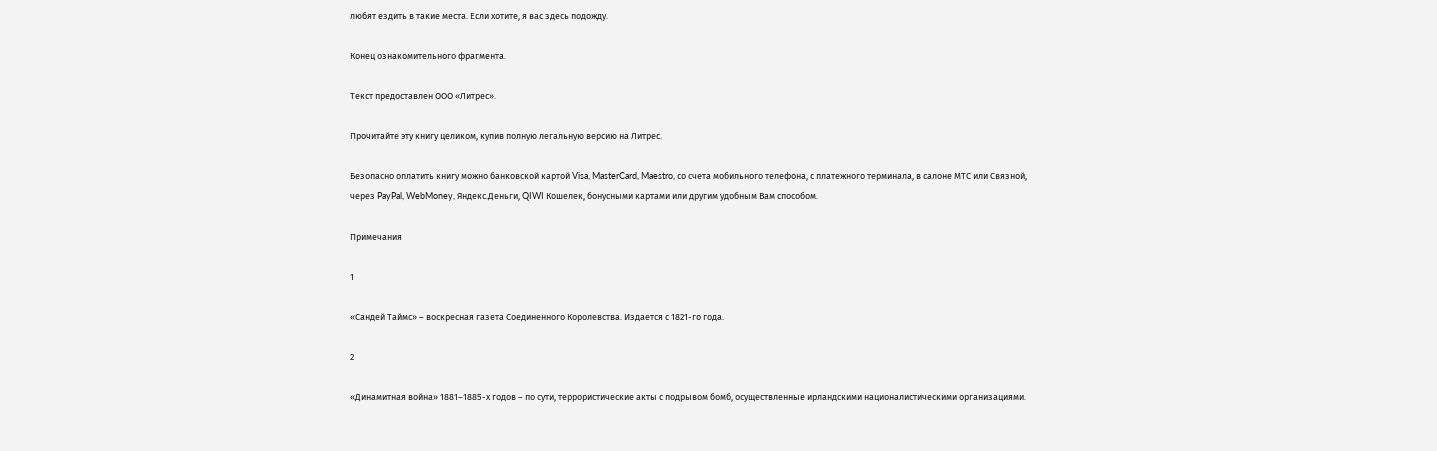любят ездить в такие места. Если хотите, я вас здесь подожду.

Конец ознакомительного фрагмента.

Текст предоставлен ООО «Литрес».

Прочитайте эту книгу целиком, купив полную легальную версию на Литрес.

Безопасно оплатить книгу можно банковской картой Visa, MasterCard, Maestro, со счета мобильного телефона, с платежного терминала, в салоне МТС или Связной, через PayPal, WebMoney, Яндекс.Деньги, QIWI Кошелек, бонусными картами или другим удобным Вам способом.

Примечания

1

«Сандей Таймс» – воскресная газета Соединенного Королевства. Издается с 1821-го года.

2

«Динамитная война» 1881–1885-х годов – по сути, террористические акты с подрывом бомб, осуществленные ирландскими националистическими организациями.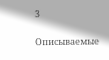3

Описываемые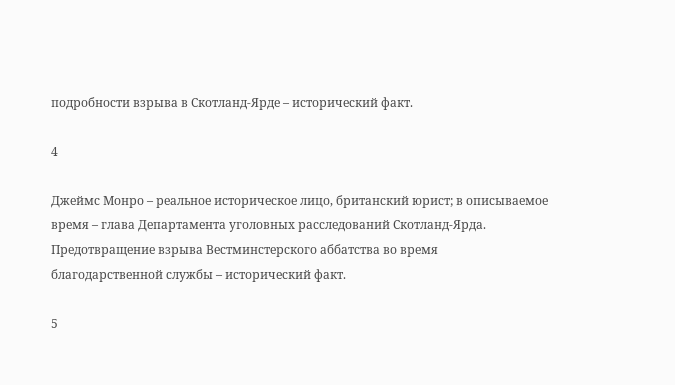подробности взрыва в Скотланд-Ярде – исторический факт.

4

Джеймс Монро – реальное историческое лицо, британский юрист; в описываемое время – глава Департамента уголовных расследований Скотланд-Ярда. Предотвращение взрыва Вестминстерского аббатства во время благодарственной службы – исторический факт.

5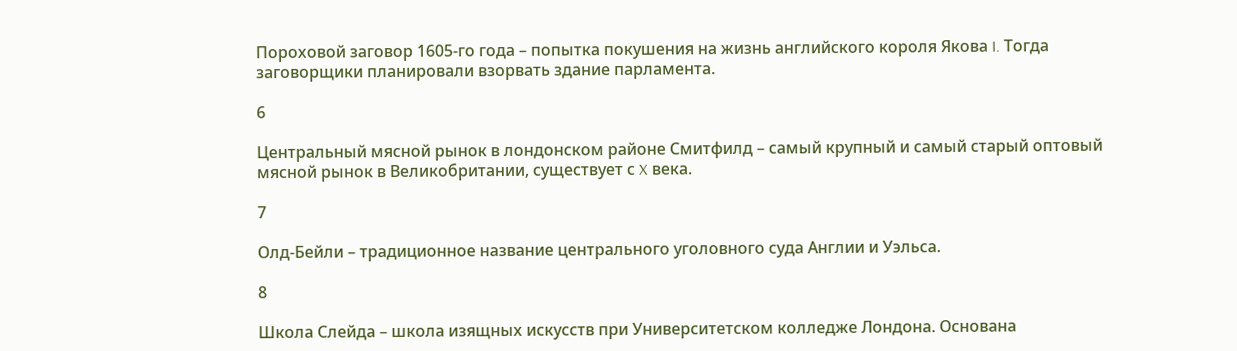Пороховой заговор 1605-го года – попытка покушения на жизнь английского короля Якова I. Тогда заговорщики планировали взорвать здание парламента.

6

Центральный мясной рынок в лондонском районе Смитфилд – самый крупный и самый старый оптовый мясной рынок в Великобритании, существует с X века.

7

Олд-Бейли – традиционное название центрального уголовного суда Англии и Уэльса.

8

Школа Слейда – школа изящных искусств при Университетском колледже Лондона. Основана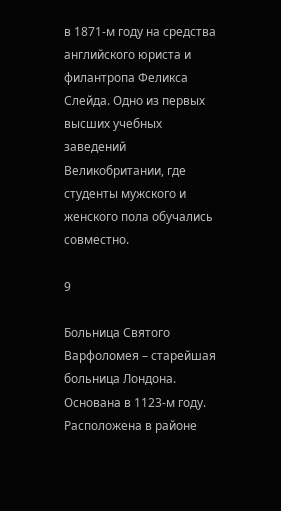в 1871-м году на средства английского юриста и филантропа Феликса Слейда. Одно из первых высших учебных заведений Великобритании, где студенты мужского и женского пола обучались совместно.

9

Больница Святого Варфоломея – старейшая больница Лондона. Основана в 1123-м году. Расположена в районе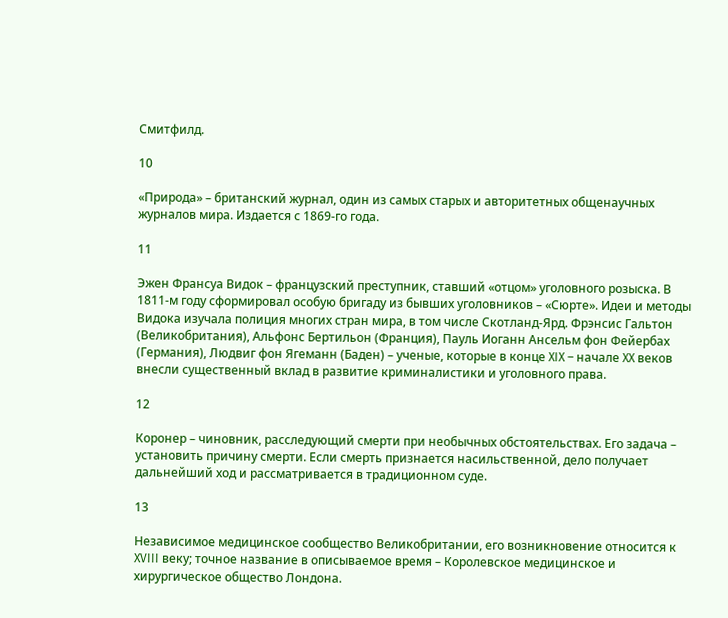Смитфилд.

10

«Природа» – британский журнал, один из самых старых и авторитетных общенаучных журналов мира. Издается с 1869-го года.

11

Эжен Франсуа Видок – французский преступник, ставший «отцом» уголовного розыска. В 1811-м году сформировал особую бригаду из бывших уголовников – «Сюрте». Идеи и методы Видока изучала полиция многих стран мира, в том числе Скотланд-Ярд. Фрэнсис Гальтон (Великобритания), Альфонс Бертильон (Франция), Пауль Иоганн Ансельм фон Фейербах (Германия), Людвиг фон Ягеманн (Баден) – ученые, которые в конце XIX – начале XX веков внесли существенный вклад в развитие криминалистики и уголовного права.

12

Коронер – чиновник, расследующий смерти при необычных обстоятельствах. Его задача – установить причину смерти. Если смерть признается насильственной, дело получает дальнейший ход и рассматривается в традиционном суде.

13

Независимое медицинское сообщество Великобритании, его возникновение относится к XVIII веку; точное название в описываемое время – Королевское медицинское и хирургическое общество Лондона.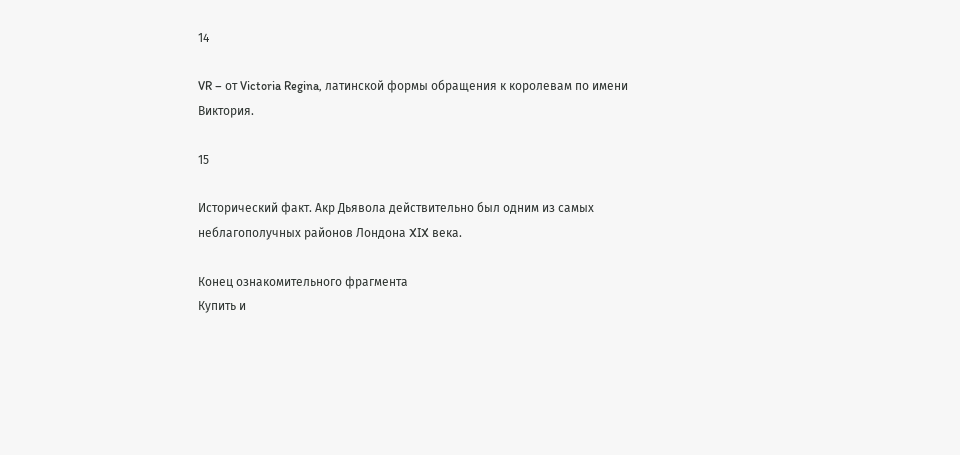14

VR – от Victoria Regina, латинской формы обращения к королевам по имени Виктория.

15

Исторический факт. Акр Дьявола действительно был одним из самых неблагополучных районов Лондона XIX века.

Конец ознакомительного фрагмента
Купить и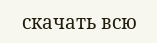скачать всю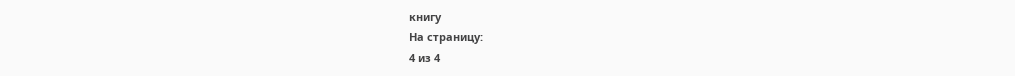книгу
На страницу:
4 из 4